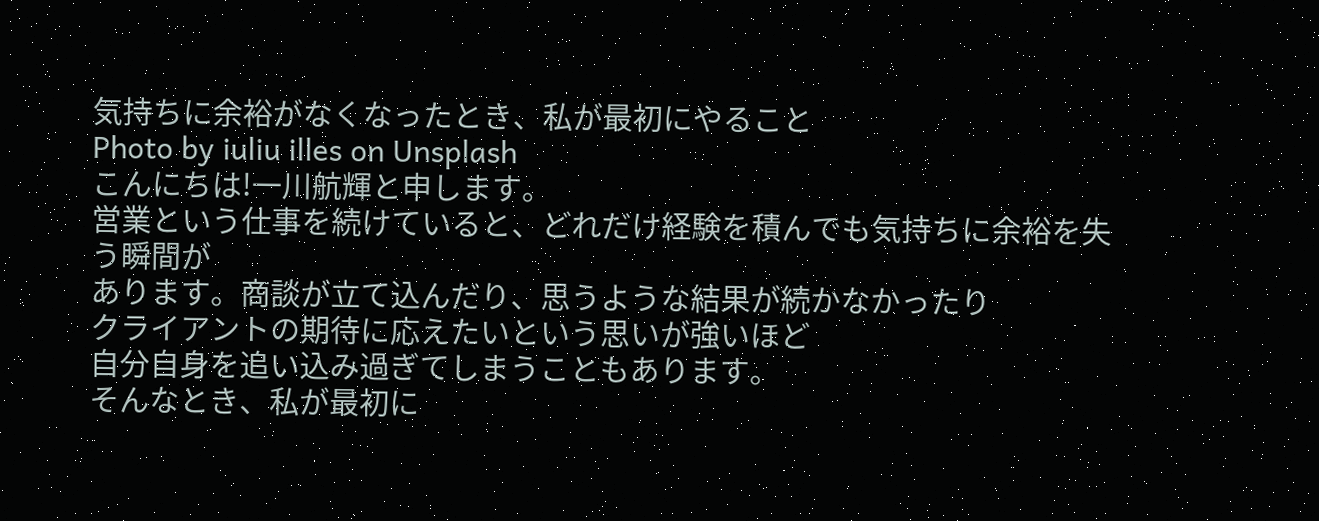気持ちに余裕がなくなったとき、私が最初にやること
Photo by iuliu illes on Unsplash
こんにちは!一川航輝と申します。
営業という仕事を続けていると、どれだけ経験を積んでも気持ちに余裕を失う瞬間が
あります。商談が立て込んだり、思うような結果が続かなかったり
クライアントの期待に応えたいという思いが強いほど
自分自身を追い込み過ぎてしまうこともあります。
そんなとき、私が最初に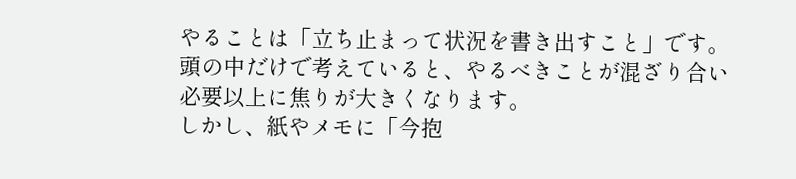やることは「立ち止まって状況を書き出すこと」です。
頭の中だけで考えていると、やるべきことが混ざり合い
必要以上に焦りが大きくなります。
しかし、紙やメモに「今抱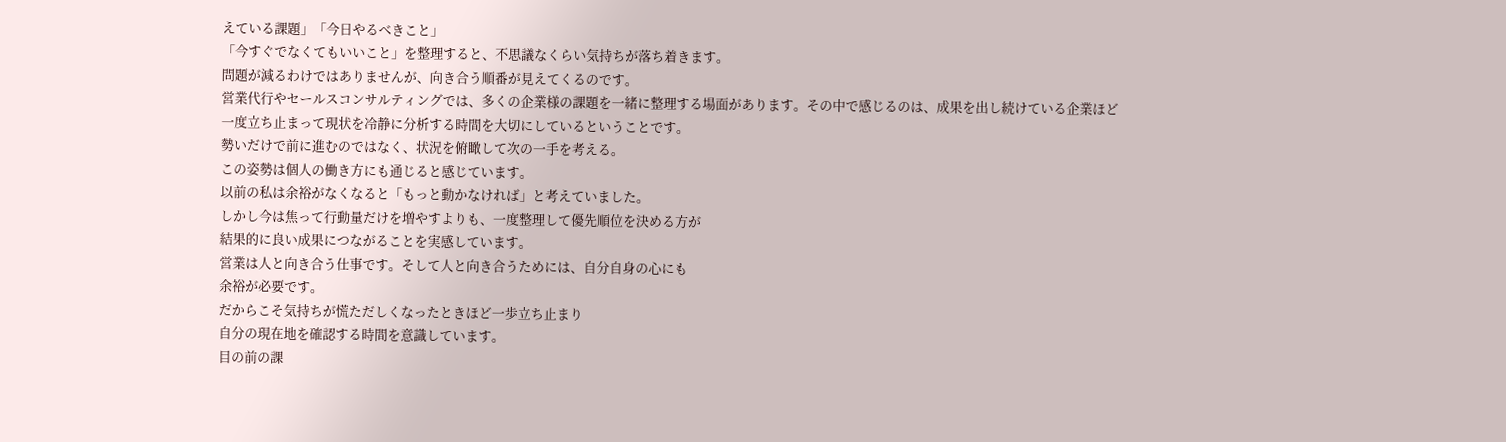えている課題」「今日やるべきこと」
「今すぐでなくてもいいこと」を整理すると、不思議なくらい気持ちが落ち着きます。
問題が減るわけではありませんが、向き合う順番が見えてくるのです。
営業代行やセールスコンサルティングでは、多くの企業様の課題を一緒に整理する場面があります。その中で感じるのは、成果を出し続けている企業ほど
一度立ち止まって現状を冷静に分析する時間を大切にしているということです。
勢いだけで前に進むのではなく、状況を俯瞰して次の一手を考える。
この姿勢は個人の働き方にも通じると感じています。
以前の私は余裕がなくなると「もっと動かなければ」と考えていました。
しかし今は焦って行動量だけを増やすよりも、一度整理して優先順位を決める方が
結果的に良い成果につながることを実感しています。
営業は人と向き合う仕事です。そして人と向き合うためには、自分自身の心にも
余裕が必要です。
だからこそ気持ちが慌ただしくなったときほど一歩立ち止まり
自分の現在地を確認する時間を意識しています。
目の前の課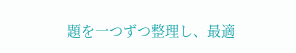題を一つずつ整理し、最適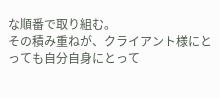な順番で取り組む。
その積み重ねが、クライアント様にとっても自分自身にとって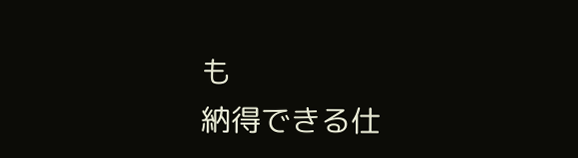も
納得できる仕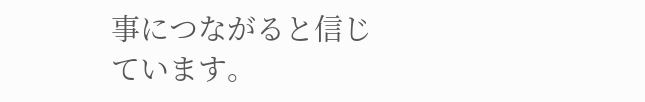事につながると信じています。